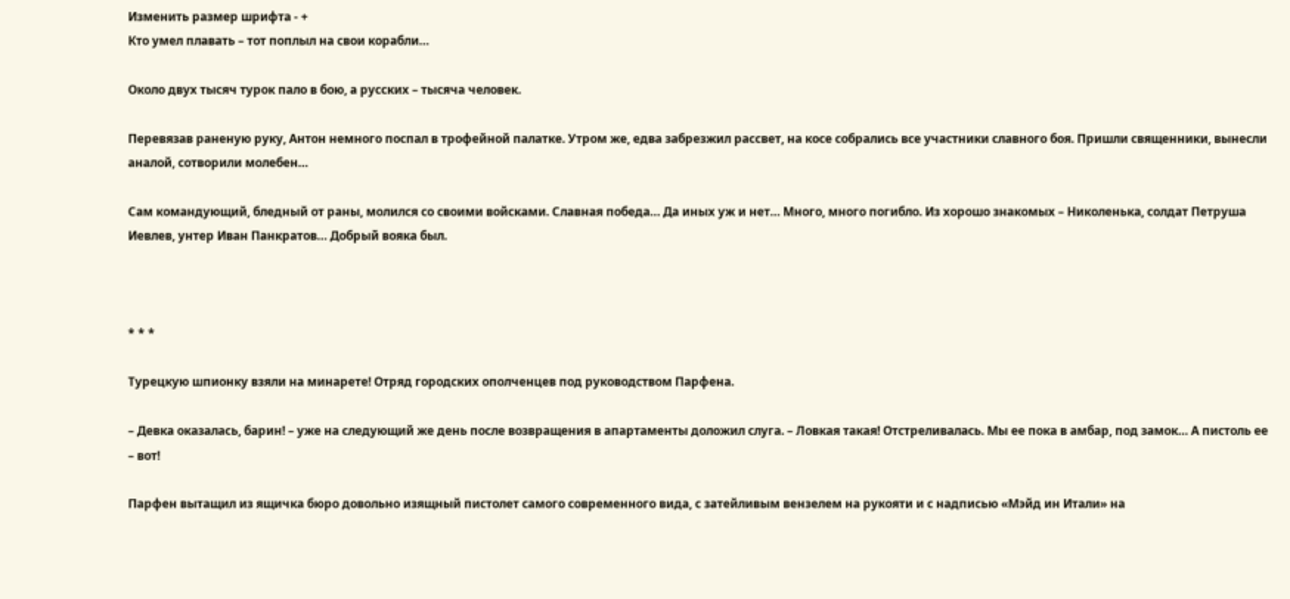Изменить размер шрифта - +
Кто умел плавать – тот поплыл на свои корабли…

Около двух тысяч турок пало в бою, а русских – тысяча человек.

Перевязав раненую руку, Антон немного поспал в трофейной палатке. Утром же, едва забрезжил рассвет, на косе собрались все участники славного боя. Пришли священники, вынесли аналой, сотворили молебен…

Сам командующий, бледный от раны, молился со своими войсками. Славная победа… Да иных уж и нет… Много, много погибло. Из хорошо знакомых – Николенька, солдат Петруша Иевлев, унтер Иван Панкратов… Добрый вояка был.



* * *

Турецкую шпионку взяли на минарете! Отряд городских ополченцев под руководством Парфена.

– Девка оказалась, барин! – уже на следующий же день после возвращения в апартаменты доложил слуга. – Ловкая такая! Отстреливалась. Мы ее пока в амбар, под замок… А пистоль ее – вот!

Парфен вытащил из ящичка бюро довольно изящный пистолет самого современного вида, с затейливым вензелем на рукояти и с надписью «Мэйд ин Итали» на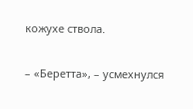кожухе ствола.

– «Беретта», – усмехнулся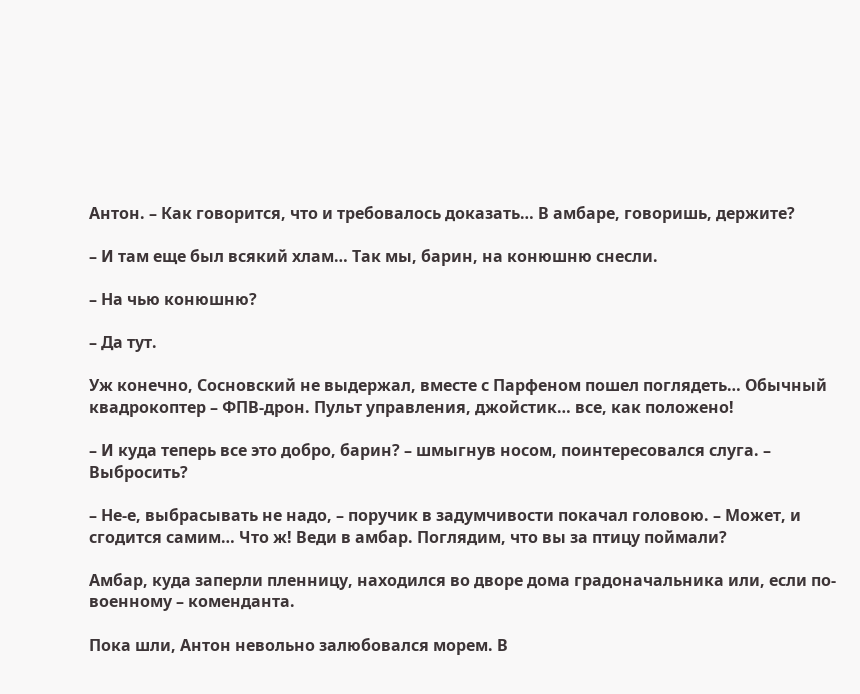Антон. – Как говорится, что и требовалось доказать… В амбаре, говоришь, держите?

– И там еще был всякий хлам… Так мы, барин, на конюшню снесли.

– На чью конюшню?

– Да тут.

Уж конечно, Сосновский не выдержал, вместе с Парфеном пошел поглядеть… Обычный квадрокоптер – ФПВ-дрон. Пульт управления, джойстик… все, как положено!

– И куда теперь все это добро, барин? – шмыгнув носом, поинтересовался слуга. – Выбросить?

– Не-е, выбрасывать не надо, – поручик в задумчивости покачал головою. – Может, и сгодится самим… Что ж! Веди в амбар. Поглядим, что вы за птицу поймали?

Амбар, куда заперли пленницу, находился во дворе дома градоначальника или, если по-военному – коменданта.

Пока шли, Антон невольно залюбовался морем. В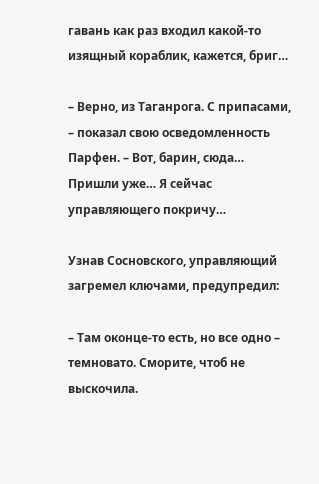гавань как раз входил какой-то изящный кораблик, кажется, бриг…

– Верно, из Таганрога. С припасами, – показал свою осведомленность Парфен. – Вот, барин, сюда… Пришли уже… Я сейчас управляющего покричу…

Узнав Сосновского, управляющий загремел ключами, предупредил:

– Там оконце-то есть, но все одно – темновато. Сморите, чтоб не выскочила.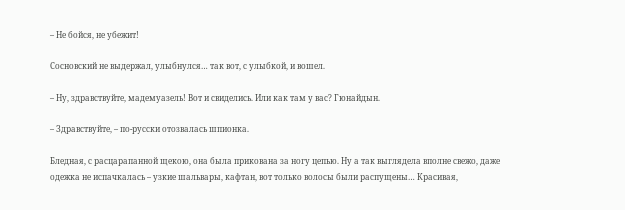– Не бойся, не убежит!

Сосновский не выдержал, улыбнулся… так вот, с улыбкой, и вошел.

– Ну, здравствуйте, мадемуазель! Вот и свиделись. Или как там у вас? Гюнайдын.

– Здравствуйте, – по-русски отозвалась шпионка.

Бледная, с расцарапанной щекою, она была прикована за ногу цепью. Ну а так выглядела вполне свежо, даже одежка не испачкалась – узкие шальвары, кафтан, вот только волосы были распущены… Красивая,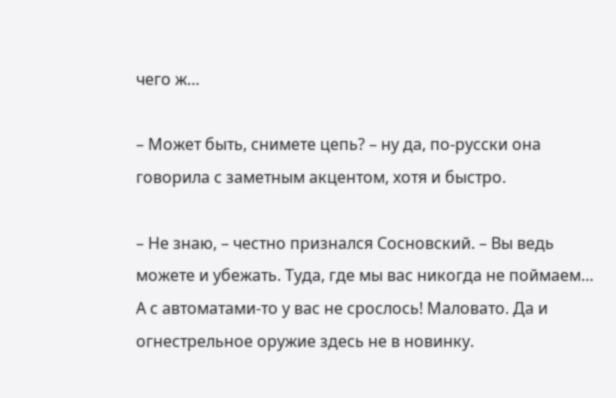чего ж…

– Может быть, снимете цепь? – ну да, по-русски она говорила с заметным акцентом, хотя и быстро.

– Не знаю, – честно признался Сосновский. – Вы ведь можете и убежать. Туда, где мы вас никогда не поймаем… А с автоматами-то у вас не срослось! Маловато. Да и огнестрельное оружие здесь не в новинку.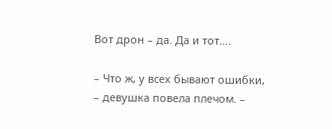Вот дрон – да. Да и тот….

– Что ж, у всех бывают ошибки, – девушка повела плечом. –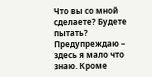Что вы со мной сделаете? Будете пытать? Предупреждаю – здесь я мало что знаю. Кроме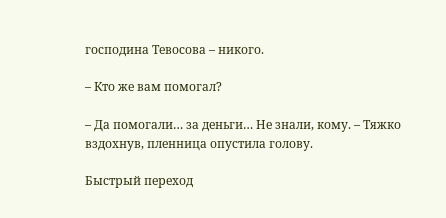господина Тевосова – никого.

– Кто же вам помогал?

– Да помогали… за деньги… Не знали, кому. – Тяжко вздохнув, пленница опустила голову.

Быстрый переход